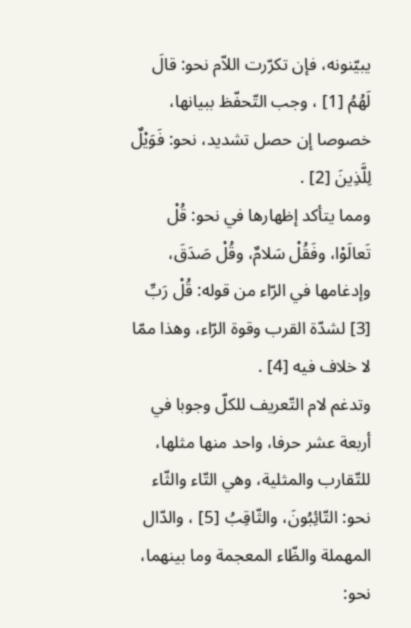يبيّنونه، فإن تكرّرت اللاّم نحو: قالَ لَهُمُ [1] ، وجب التّحفّظ ببيانها، خصوصا إن حصل تشديد، نحو: فَوَيْلٌ لِلَّذِينَ [2] .
ومما يتأكد إظهارها في نحو: قُلْ تَعالَوْا، وفَقُلْ سَلامٌ، وقُلْ صَدَقَ، وإدغامها في الرّاء من قوله: قُلْ رَبِّ [3] لشدّة القرب وقوة الرّاء، وهذا ممّا لا خلاف فيه [4] .
وتدغم لام التّعريف للكلّ وجوبا في أربعة عشر حرفا، واحد منها مثلها، للتّقارب والمثلية، وهي التّاء والثّاء نحو: التّائِبُونَ، والثّاقِبُ [5] ، والدّال المهملة والظّاء المعجمة وما بينهما، نحو: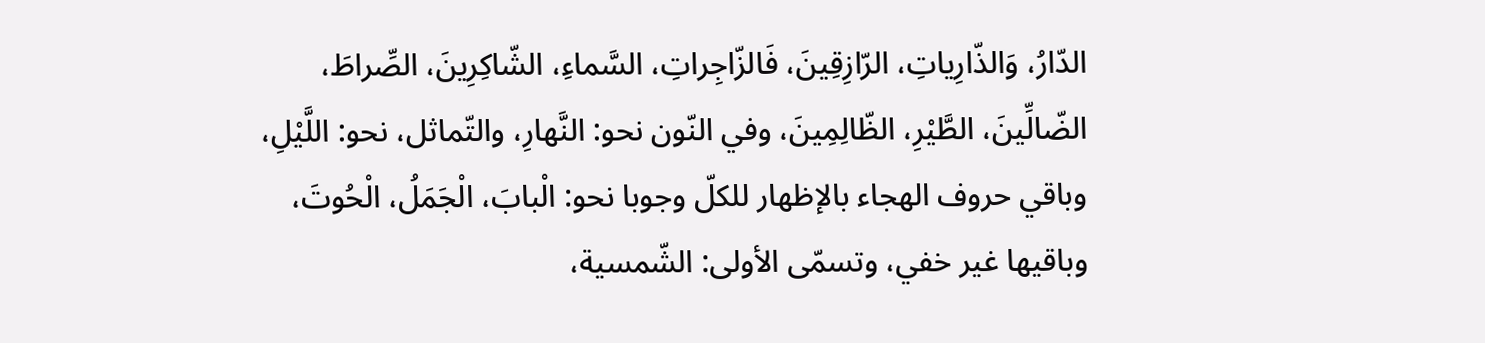الدّارُ، وَالذّارِياتِ، الرّازِقِينَ، فَالزّاجِراتِ، السَّماءِ، الشّاكِرِينَ، الصِّراطَ، الضّالِّينَ، الطَّيْرِ، الظّالِمِينَ، وفي النّون نحو: النَّهارِ، والتّماثل، نحو: اللَّيْلِ، وباقي حروف الهجاء بالإظهار للكلّ وجوبا نحو: الْبابَ، الْجَمَلُ، الْحُوتَ، وباقيها غير خفي، وتسمّى الأولى: الشّمسية،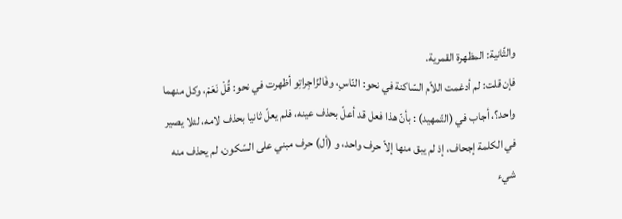والثّانية: المظهرة القمرية.
فإن قلت: لم أدغمت اللاّم السّاكنة في نحو: النّاسِ، وفَالزّاجِراتِو أظهرت في نحو: قُلْ نَعَمْ، وكل منهما واحد؟، أجاب في (التّمهيد) : بأنّ هذا فعل قد أعلّ بحذف عينه، فلم يعلّ ثانيا بحذف لامه، لئلا يصير في الكلمة إجحاف، إذ لم يبق منها إلاّ حرف واحد، و (أل) حرف مبني على السّكون، لم يحذف منه شيء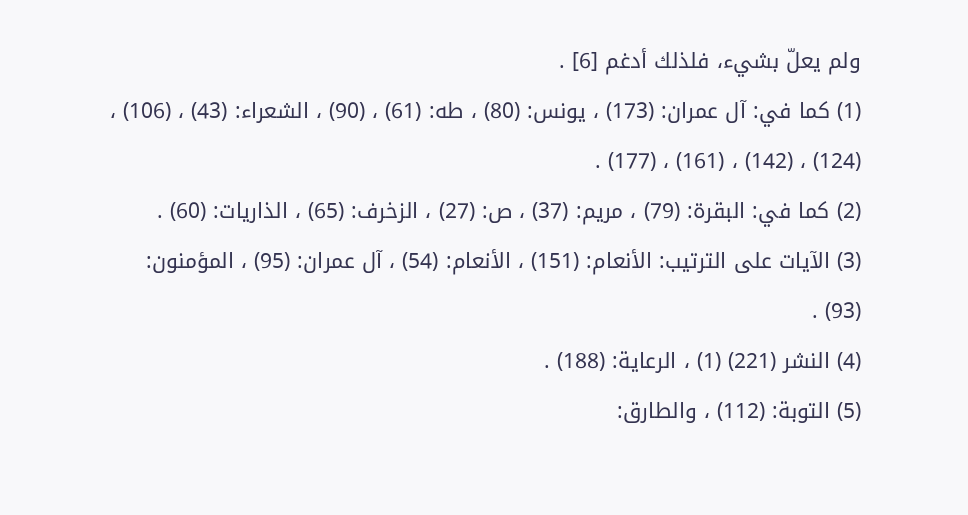ولم يعلّ بشيء، فلذلك أدغم [6] .
(1) كما في: آل عمران: (173) ، يونس: (80) ، طه: (61) ، (90) ، الشعراء: (43) ، (106) ، (124) ، (142) ، (161) ، (177) .
(2) كما في: البقرة: (79) ، مريم: (37) ، ص: (27) ، الزخرف: (65) ، الذاريات: (60) .
(3) الآيات على الترتيب: الأنعام: (151) ، الأنعام: (54) ، آل عمران: (95) ، المؤمنون: (93) .
(4) النشر (221) (1) ، الرعاية: (188) .
(5) التوبة: (112) ، والطارق: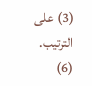(3) على الترتيب.
(6)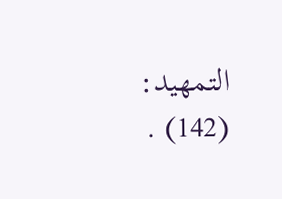التمهيد: (142) .